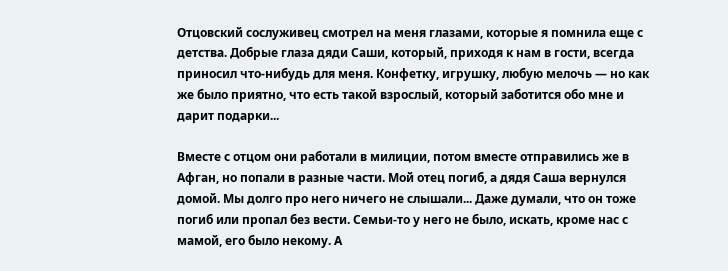Отцовский сослуживец смотрел на меня глазами, которые я помнила еще с детства. Добрые глаза дяди Саши, который, приходя к нам в гости, всегда приносил что-нибудь для меня. Конфетку, игрушку, любую мелочь — но как же было приятно, что есть такой взрослый, который заботится обо мне и дарит подарки...

Вместе с отцом они работали в милиции, потом вместе отправились же в Афган, но попали в разные части. Мой отец погиб, а дядя Саша вернулся домой. Мы долго про него ничего не слышали... Даже думали, что он тоже погиб или пропал без вести. Семьи-то у него не было, искать, кроме нас с мамой, его было некому. А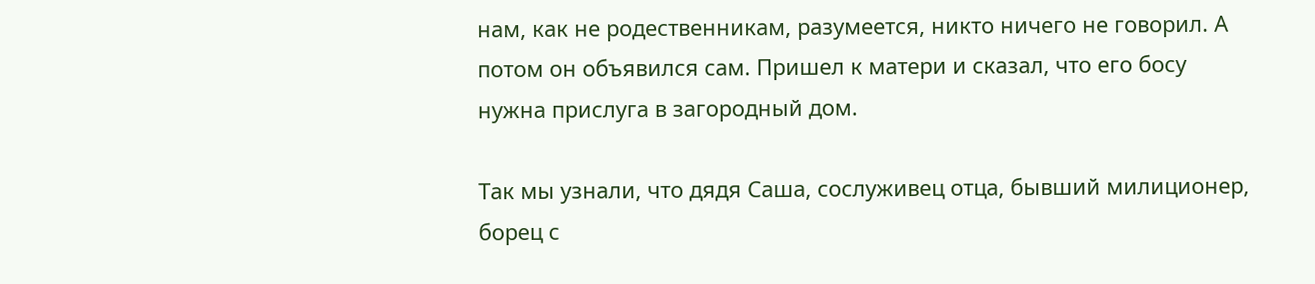нам, как не родественникам, разумеется, никто ничего не говорил. А потом он объявился сам. Пришел к матери и сказал, что его босу нужна прислуга в загородный дом.

Так мы узнали, что дядя Саша, сослуживец отца, бывший милиционер, борец с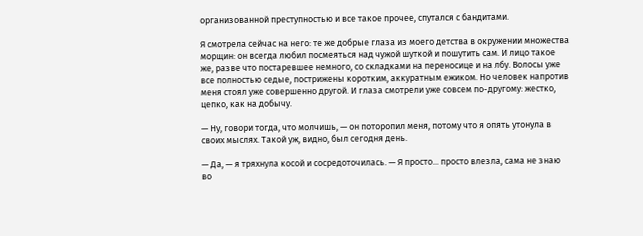организованной преступностью и все такое прочее, спутался с бандитами.

Я смотрела сейчас на него: те же добрые глаза из моего детства в окружении множества морщин: он всегда любил посмеяться над чужой шуткой и пошутить сам. И лицо такое же, разве что постаревшее немного, со складками на переносице и на лбу. Волосы уже все полностью седые, пострижены коротким, аккуратным ежиком. Но человек напротив меня стоял уже совершенно другой. И глаза смотрели уже совсем по-другому: жестко, цепко, как на добычу.

— Ну, говори тогда, что молчишь, — он поторопил меня, потому что я опять утонула в своих мыслях. Такой уж, видно, был сегодня день.

— Да, — я тряхнула косой и сосредоточилась. — Я просто... просто влезла, сама не знаю во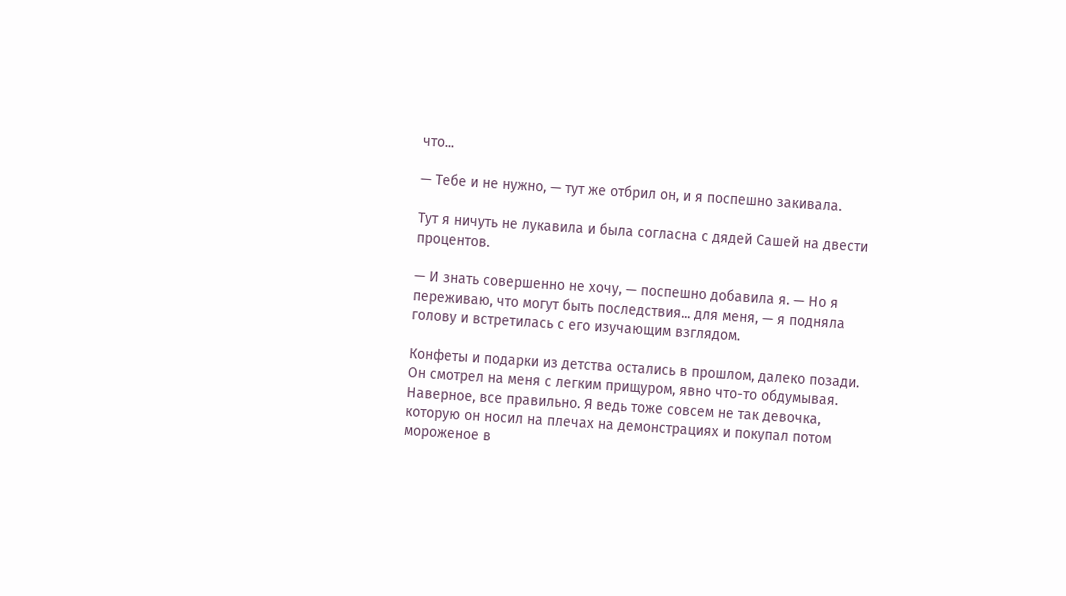что...

— Тебе и не нужно, — тут же отбрил он, и я поспешно закивала.

Тут я ничуть не лукавила и была согласна с дядей Сашей на двести процентов.

— И знать совершенно не хочу, — поспешно добавила я. — Но я переживаю, что могут быть последствия... для меня, — я подняла голову и встретилась с его изучающим взглядом.

Конфеты и подарки из детства остались в прошлом, далеко позади. Он смотрел на меня с легким прищуром, явно что-то обдумывая. Наверное, все правильно. Я ведь тоже совсем не так девочка, которую он носил на плечах на демонстрациях и покупал потом мороженое в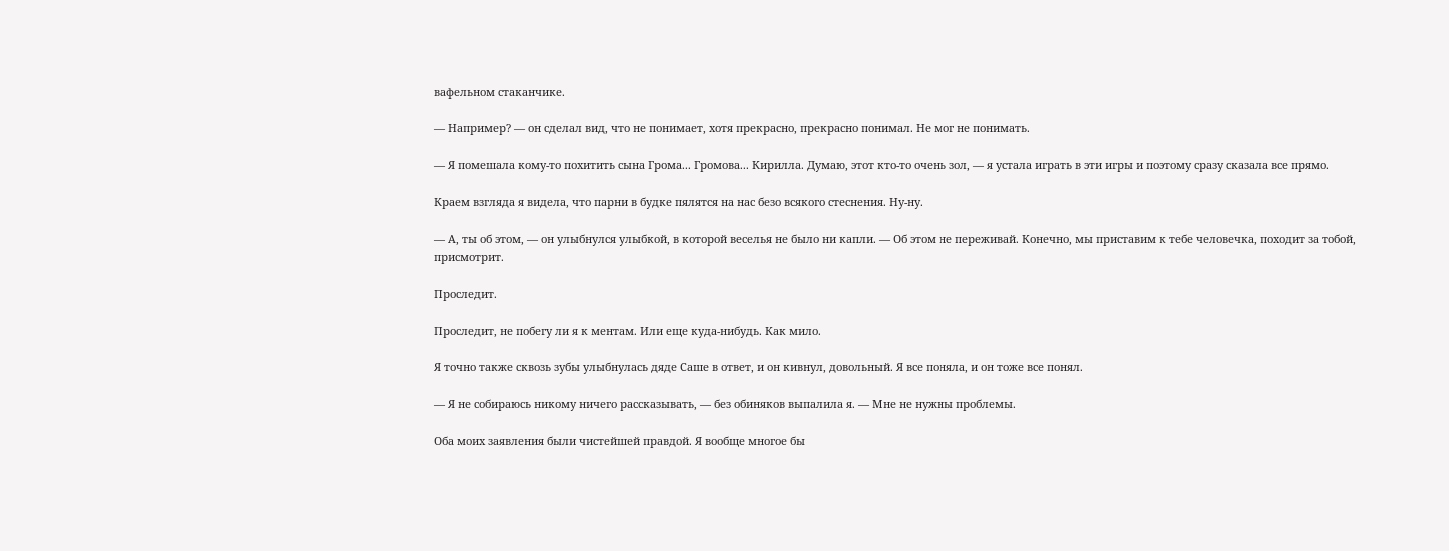вафельном стаканчике.

— Например? — он сделал вид, что не понимает, хотя прекрасно, прекрасно понимал. Не мог не понимать.

— Я помешала кому-то похитить сына Грома... Громова... Кирилла. Думаю, этот кто-то очень зол, — я устала играть в эти игры и поэтому сразу сказала все прямо.

Краем взгляда я видела, что парни в будке пялятся на нас безо всякого стеснения. Ну-ну.

— А, ты об этом, — он улыбнулся улыбкой, в которой веселья не было ни капли. — Об этом не переживай. Конечно, мы приставим к тебе человечка, походит за тобой, присмотрит.

Проследит.

Проследит, не побегу ли я к ментам. Или еще куда-нибудь. Как мило.

Я точно также сквозь зубы улыбнулась дяде Саше в ответ, и он кивнул, довольный. Я все поняла, и он тоже все понял.

— Я не собираюсь никому ничего рассказывать, — без обиняков выпалила я. — Мне не нужны проблемы.

Оба моих заявления были чистейшей правдой. Я вообще многое бы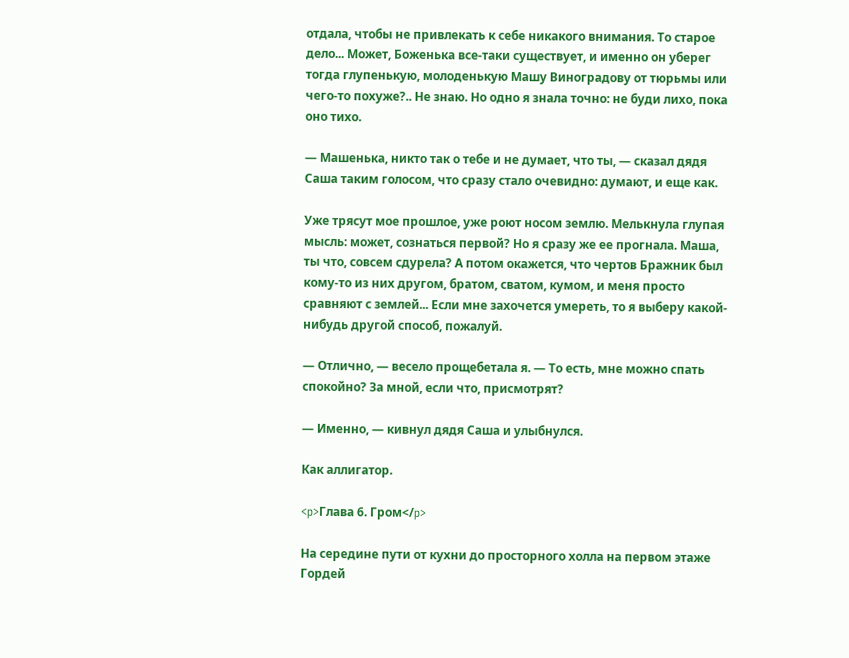отдала, чтобы не привлекать к себе никакого внимания. То старое дело... Может, Боженька все-таки существует, и именно он уберег тогда глупенькую, молоденькую Машу Виноградову от тюрьмы или чего-то похуже?.. Не знаю. Но одно я знала точно: не буди лихо, пока оно тихо.

— Машенька, никто так о тебе и не думает, что ты, — сказал дядя Саша таким голосом, что сразу стало очевидно: думают, и еще как.

Уже трясут мое прошлое, уже роют носом землю. Мелькнула глупая мысль: может, сознаться первой? Но я сразу же ее прогнала. Маша, ты что, совсем сдурела? А потом окажется, что чертов Бражник был кому-то из них другом, братом, сватом, кумом, и меня просто сравняют с землей... Если мне захочется умереть, то я выберу какой-нибудь другой способ, пожалуй.

— Отлично, — весело прощебетала я. — То есть, мне можно спать спокойно? За мной, если что, присмотрят?

— Именно, — кивнул дядя Саша и улыбнулся.

Как аллигатор.

<p>Глава 6. Гром</p>

На середине пути от кухни до просторного холла на первом этаже Гордей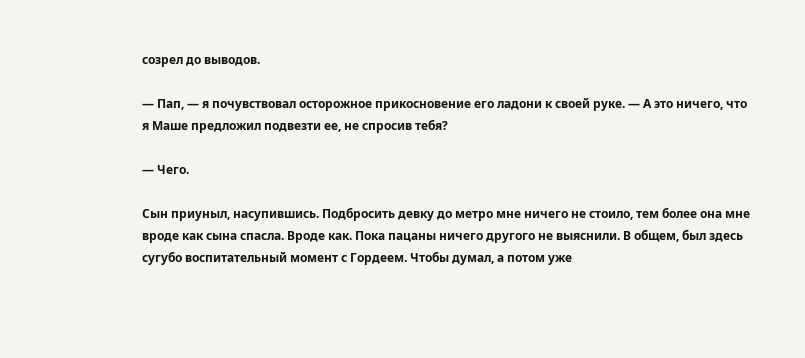созрел до выводов.

— Пап, — я почувствовал осторожное прикосновение его ладони к своей руке. — А это ничего, что я Маше предложил подвезти ее, не спросив тебя?

— Чего.

Сын приуныл, насупившись. Подбросить девку до метро мне ничего не стоило, тем более она мне вроде как сына спасла. Вроде как. Пока пацаны ничего другого не выяснили. В общем, был здесь сугубо воспитательный момент с Гордеем. Чтобы думал, а потом уже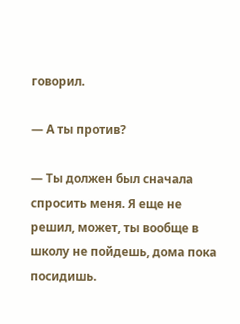говорил.

— А ты против?

— Ты должен был сначала спросить меня. Я еще не решил, может, ты вообще в школу не пойдешь, дома пока посидишь.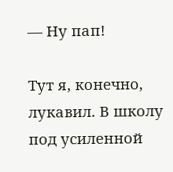— Ну пап!

Тут я, конечно, лукавил. В школу под усиленной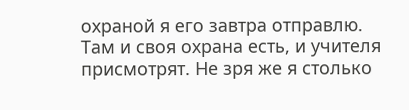охраной я его завтра отправлю. Там и своя охрана есть, и учителя присмотрят. Не зря же я столько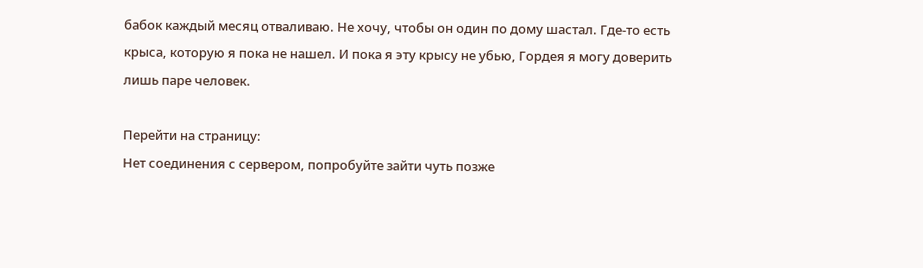бабок каждый месяц отваливаю. Не хочу, чтобы он один по дому шастал. Где-то есть крыса, которую я пока не нашел. И пока я эту крысу не убью, Гордея я могу доверить лишь паре человек.

Перейти на страницу:
Нет соединения с сервером, попробуйте зайти чуть позже